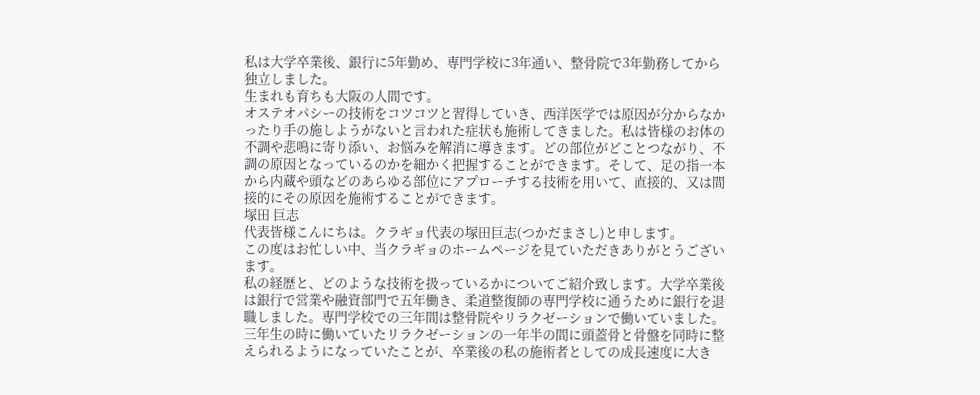私は大学卒業後、銀行に5年勤め、専門学校に3年通い、整骨院で3年勤務してから独立しました。
生まれも育ちも大阪の人間です。
オステオパシーの技術をコツコツと習得していき、西洋医学では原因が分からなかったり手の施しようがないと言われた症状も施術してきました。私は皆様のお体の不調や悲鳴に寄り添い、お悩みを解消に導きます。どの部位がどことつながり、不調の原因となっているのかを細かく把握することができます。そして、足の指一本から内蔵や頭などのあらゆる部位にアプローチする技術を用いて、直接的、又は間接的にその原因を施術することができます。
塚田 巨志
代表皆様こんにちは。クラギョ代表の塚田巨志(つかだまさし)と申します。
この度はお忙しい中、当クラギョのホームページを見ていただきありがとうございます。
私の経歴と、どのような技術を扱っているかについてご紹介致します。大学卒業後は銀行で営業や融資部門で五年働き、柔道整復師の専門学校に通うために銀行を退職しました。専門学校での三年間は整骨院やリラクゼーションで働いていました。三年生の時に働いていたリラクゼーションの一年半の間に頭蓋骨と骨盤を同時に整えられるようになっていたことが、卒業後の私の施術者としての成長速度に大き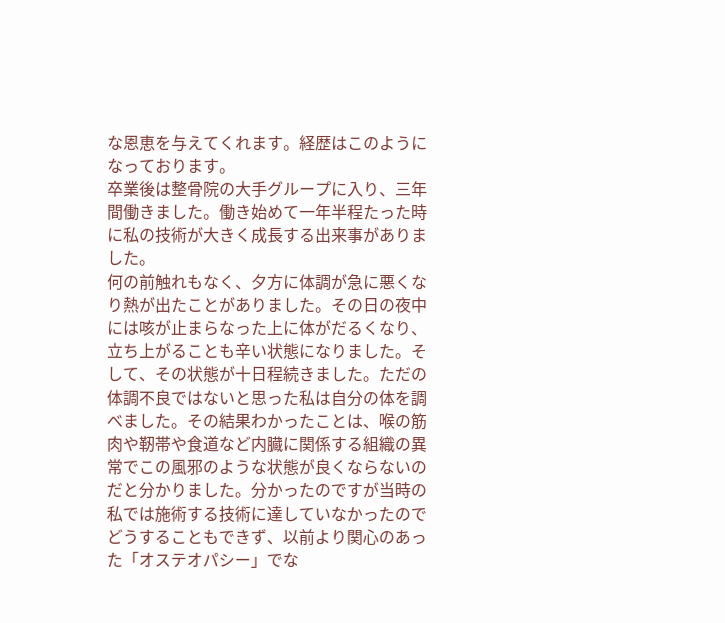な恩恵を与えてくれます。経歴はこのようになっております。
卒業後は整骨院の大手グループに入り、三年間働きました。働き始めて一年半程たった時に私の技術が大きく成長する出来事がありました。
何の前触れもなく、夕方に体調が急に悪くなり熱が出たことがありました。その日の夜中には咳が止まらなった上に体がだるくなり、立ち上がることも辛い状態になりました。そして、その状態が十日程続きました。ただの体調不良ではないと思った私は自分の体を調べました。その結果わかったことは、喉の筋肉や靭帯や食道など内臓に関係する組織の異常でこの風邪のような状態が良くならないのだと分かりました。分かったのですが当時の私では施術する技術に達していなかったのでどうすることもできず、以前より関心のあった「オステオパシー」でな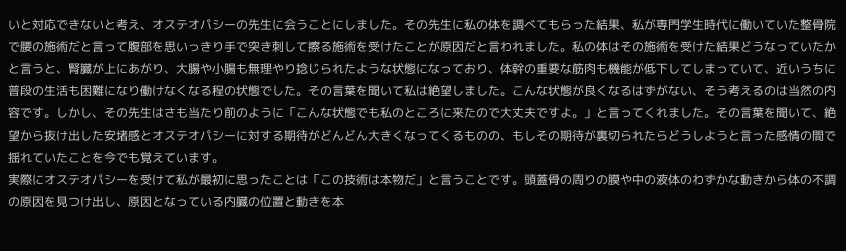いと対応できないと考え、オステオパシーの先生に会うことにしました。その先生に私の体を調べてもらった結果、私が専門学生時代に働いていた整骨院で腰の施術だと言って腹部を思いっきり手で突き刺して擦る施術を受けたことが原因だと言われました。私の体はその施術を受けた結果どうなっていたかと言うと、腎臓が上にあがり、大腸や小腸も無理やり捻じられたような状態になっており、体幹の重要な筋肉も機能が低下してしまっていて、近いうちに普段の生活も困難になり働けなくなる程の状態でした。その言葉を聞いて私は絶望しました。こんな状態が良くなるはずがない、そう考えるのは当然の内容です。しかし、その先生はさも当たり前のように「こんな状態でも私のところに来たので大丈夫ですよ。」と言ってくれました。その言葉を聞いて、絶望から抜け出した安堵感とオステオパシーに対する期待がどんどん大きくなってくるものの、もしその期待が裏切られたらどうしようと言った感情の間で揺れていたことを今でも覚えています。
実際にオステオパシーを受けて私が最初に思ったことは「この技術は本物だ」と言うことです。頭蓋骨の周りの膜や中の液体のわずかな動きから体の不調の原因を見つけ出し、原因となっている内臓の位置と動きを本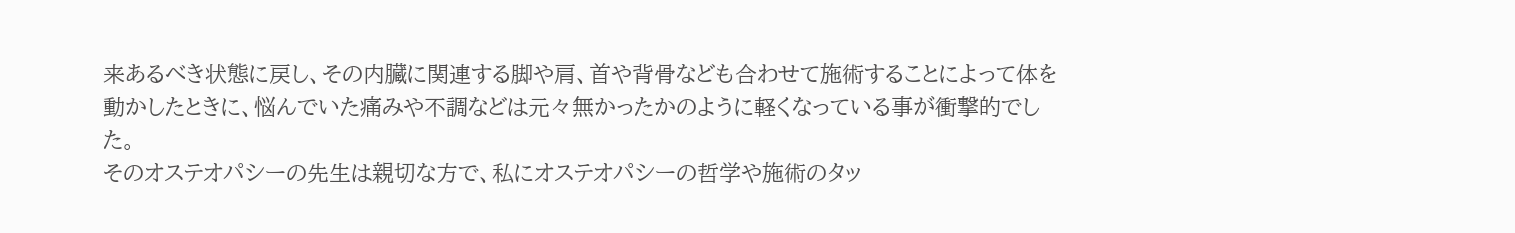来あるべき状態に戻し、その内臓に関連する脚や肩、首や背骨なども合わせて施術することによって体を動かしたときに、悩んでいた痛みや不調などは元々無かったかのように軽くなっている事が衝撃的でした。
そのオステオパシーの先生は親切な方で、私にオステオパシーの哲学や施術のタッ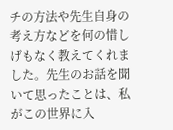チの方法や先生自身の考え方などを何の惜しげもなく教えてくれました。先生のお話を聞いて思ったことは、私がこの世界に入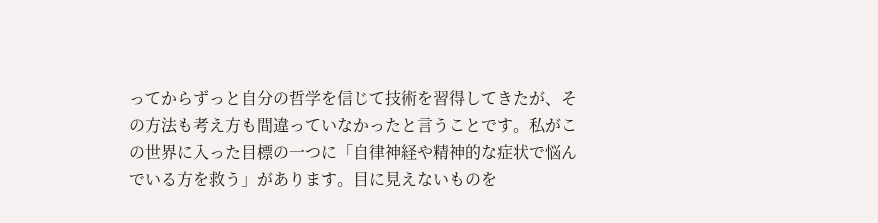ってからずっと自分の哲学を信じて技術を習得してきたが、その方法も考え方も間違っていなかったと言うことです。私がこの世界に入った目標の一つに「自律神経や精神的な症状で悩んでいる方を救う」があります。目に見えないものを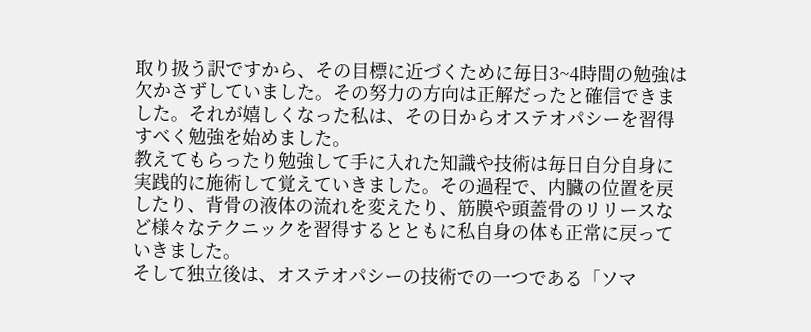取り扱う訳ですから、その目標に近づくために毎日3~4時間の勉強は欠かさずしていました。その努力の方向は正解だったと確信できました。それが嬉しくなった私は、その日からオステオパシーを習得すべく勉強を始めました。
教えてもらったり勉強して手に入れた知識や技術は毎日自分自身に実践的に施術して覚えていきました。その過程で、内臓の位置を戻したり、背骨の液体の流れを変えたり、筋膜や頭蓋骨のリリースなど様々なテクニックを習得するとともに私自身の体も正常に戻っていきました。
そして独立後は、オステオパシーの技術での一つである「ソマ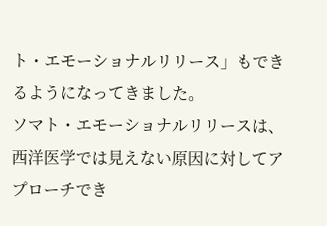ト・エモーショナルリリース」もできるようになってきました。
ソマト・エモーショナルリリースは、西洋医学では見えない原因に対してアプローチでき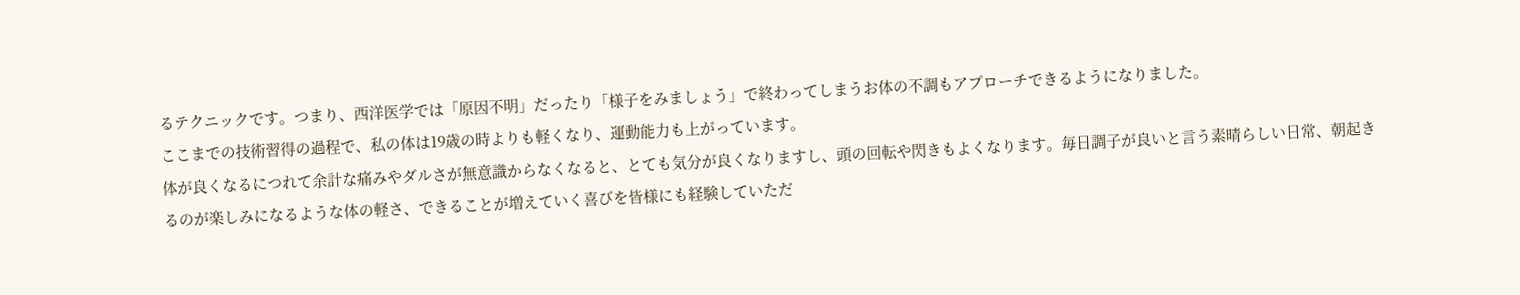るテクニックです。つまり、西洋医学では「原因不明」だったり「様子をみましょう」で終わってしまうお体の不調もアプローチできるようになりました。
ここまでの技術習得の過程で、私の体は19歳の時よりも軽くなり、運動能力も上がっています。
体が良くなるにつれて余計な痛みやダルさが無意識からなくなると、とても気分が良くなりますし、頭の回転や閃きもよくなります。毎日調子が良いと言う素晴らしい日常、朝起きるのが楽しみになるような体の軽さ、できることが増えていく喜びを皆様にも経験していただ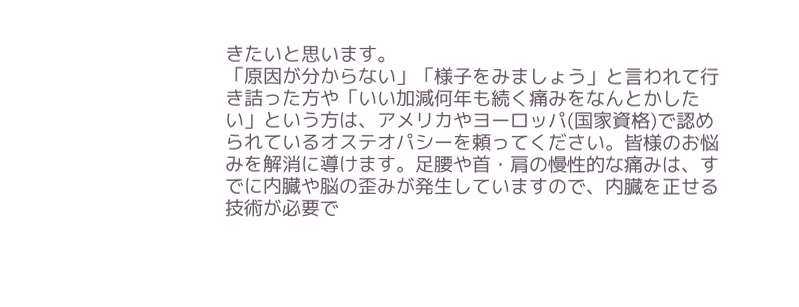きたいと思います。
「原因が分からない」「様子をみましょう」と言われて行き詰った方や「いい加減何年も続く痛みをなんとかしたい」という方は、アメリカやヨーロッパ(国家資格)で認められているオステオパシーを頼ってください。皆様のお悩みを解消に導けます。足腰や首・肩の慢性的な痛みは、すでに内臓や脳の歪みが発生していますので、内臓を正せる技術が必要で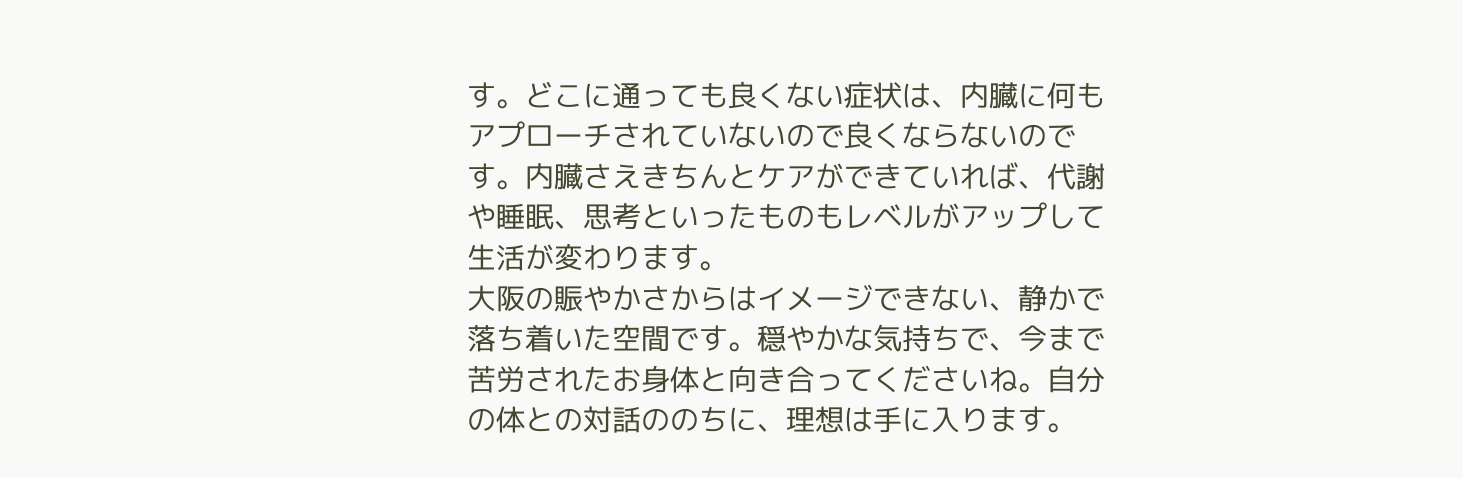す。どこに通っても良くない症状は、内臓に何もアプローチされていないので良くならないのです。内臓さえきちんとケアができていれば、代謝や睡眠、思考といったものもレベルがアップして生活が変わります。
大阪の賑やかさからはイメージできない、静かで落ち着いた空間です。穏やかな気持ちで、今まで苦労されたお身体と向き合ってくださいね。自分の体との対話ののちに、理想は手に入ります。